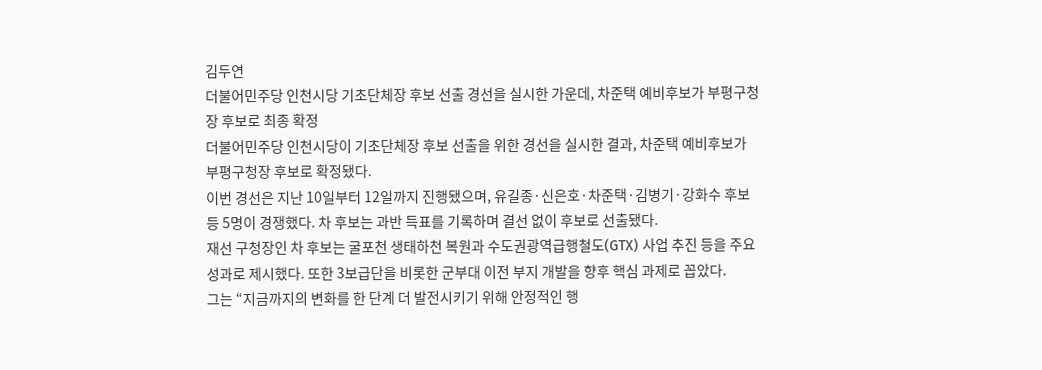김두연
더불어민주당 인천시당 기초단체장 후보 선출 경선을 실시한 가운데, 차준택 예비후보가 부평구청장 후보로 최종 확정
더불어민주당 인천시당이 기초단체장 후보 선출을 위한 경선을 실시한 결과, 차준택 예비후보가 부평구청장 후보로 확정됐다.
이번 경선은 지난 10일부터 12일까지 진행됐으며, 유길종·신은호·차준택·김병기·강화수 후보 등 5명이 경쟁했다. 차 후보는 과반 득표를 기록하며 결선 없이 후보로 선출됐다.
재선 구청장인 차 후보는 굴포천 생태하천 복원과 수도권광역급행철도(GTX) 사업 추진 등을 주요 성과로 제시했다. 또한 3보급단을 비롯한 군부대 이전 부지 개발을 향후 핵심 과제로 꼽았다.
그는 “지금까지의 변화를 한 단계 더 발전시키기 위해 안정적인 행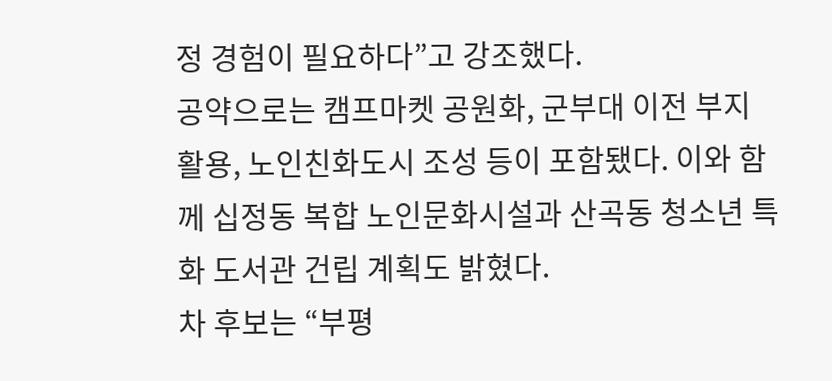정 경험이 필요하다”고 강조했다.
공약으로는 캠프마켓 공원화, 군부대 이전 부지 활용, 노인친화도시 조성 등이 포함됐다. 이와 함께 십정동 복합 노인문화시설과 산곡동 청소년 특화 도서관 건립 계획도 밝혔다.
차 후보는 “부평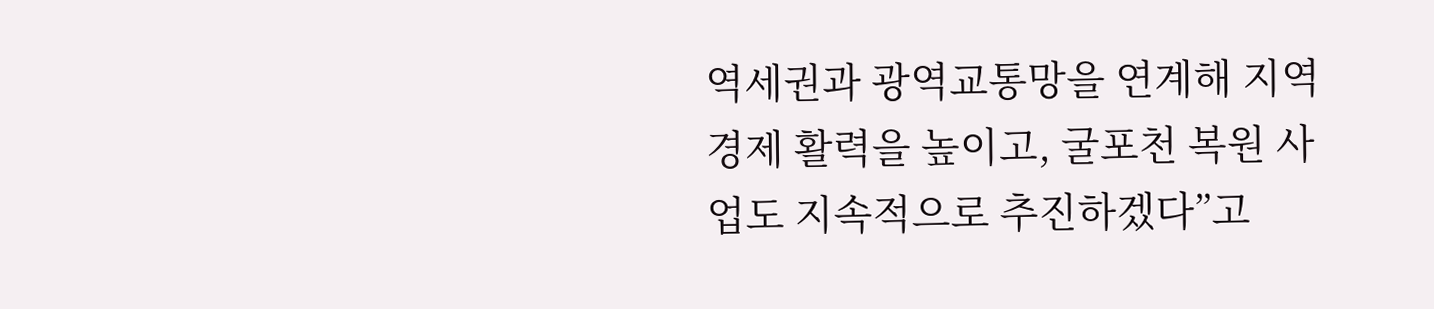역세권과 광역교통망을 연계해 지역 경제 활력을 높이고, 굴포천 복원 사업도 지속적으로 추진하겠다”고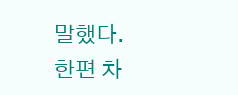말했다.
한편 차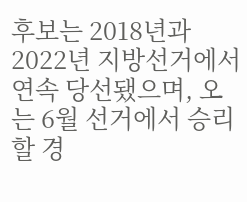후보는 2018년과 2022년 지방선거에서 연속 당선됐으며, 오는 6월 선거에서 승리할 경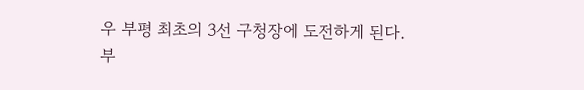우 부평 최초의 3선 구청장에 도전하게 된다.
부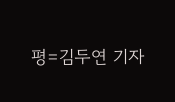평=김두연 기자